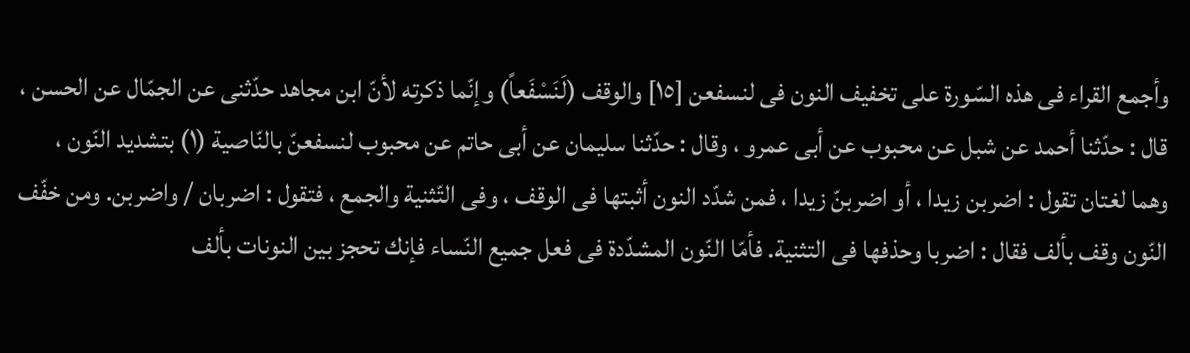وأجمع القراء فى هذه السّورة على تخفيف النون فى لنسفعن [١٥] والوقف (لَنَسْفَعاً) وإنّما ذكرته لأنّ ابن مجاهد حدّثنى عن الجمّال عن الحسن ، قال : حدّثنا أحمد عن شبل عن محبوب عن أبى عمرو ، وقال : حدّثنا سليمان عن أبى حاتم عن محبوب لنسفعنّ بالنّاصية (١) بتشديد النّون ، وهما لغتان تقول : اضربن زيدا ، أو اضربنّ زيدا ، فمن شدّد النون أثبتها فى الوقف ، وفى التّثنية والجمع ، فتقول : اضربان / واضربن. ومن خفّف النّون وقف بألف فقال : اضربا وحذفها فى التثنية. فأمّا النّون المشدّدة فى فعل جميع النّساء فإنك تحجز بين النونات بألف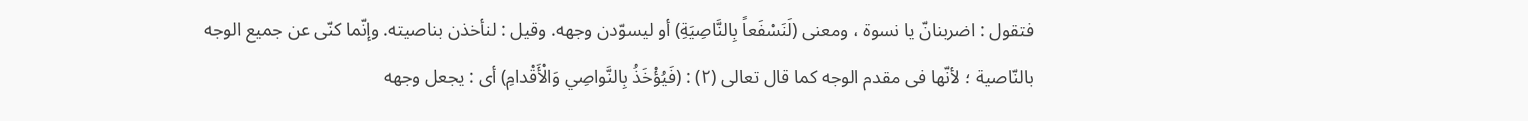فتقول : اضربنانّ يا نسوة ، ومعنى (لَنَسْفَعاً بِالنَّاصِيَةِ) أو ليسوّدن وجهه. وقيل : لنأخذن بناصيته. وإنّما كنّى عن جميع الوجه بالنّاصية ؛ لأنّها فى مقدم الوجه كما قال تعالى (٢) : (فَيُؤْخَذُ بِالنَّواصِي وَالْأَقْدامِ) أى : يجعل وجهه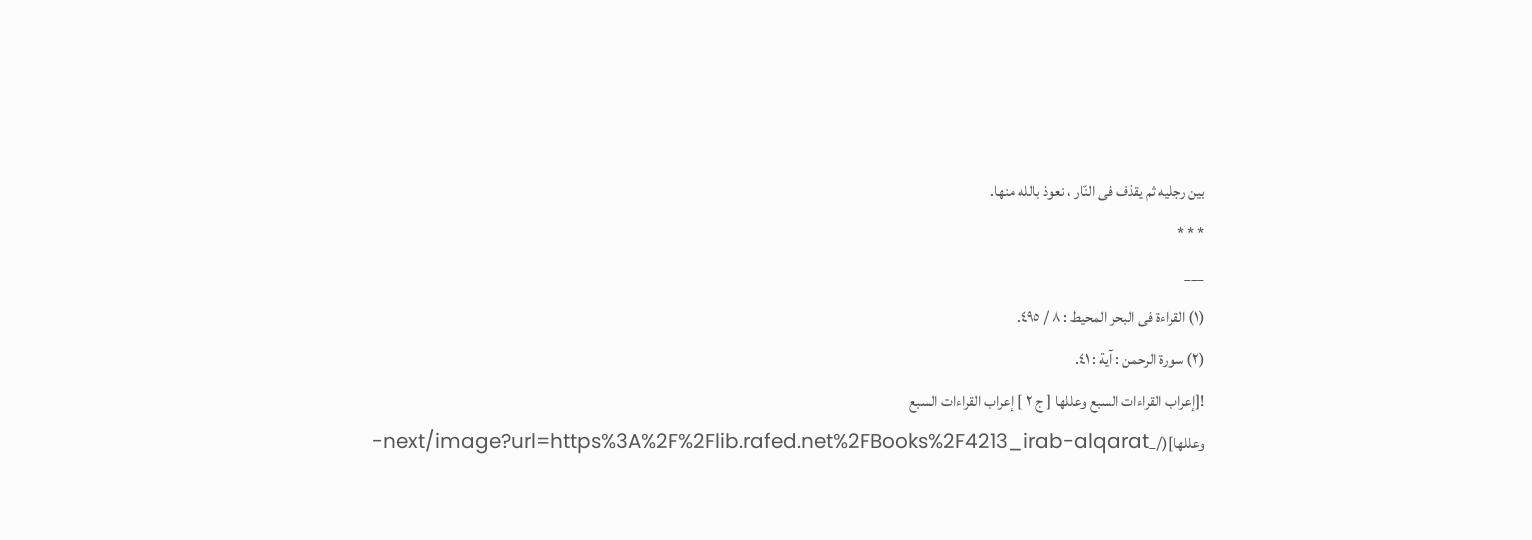بين رجليه ثم يقذف فى النّار ، نعوذ بالله منها.
* * *
___
(١) القراءة فى البحر المحيط : ٨ / ٤٩٥.
(٢) سورة الرحمن : آية : ٤١.
![إعراب القراءات السبع وعللها [ ج ٢ ] إعراب القراءات السبع وعللها](/_next/image?url=https%3A%2F%2Flib.rafed.net%2FBooks%2F4213_irab-alqarat-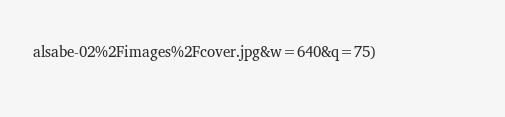alsabe-02%2Fimages%2Fcover.jpg&w=640&q=75)